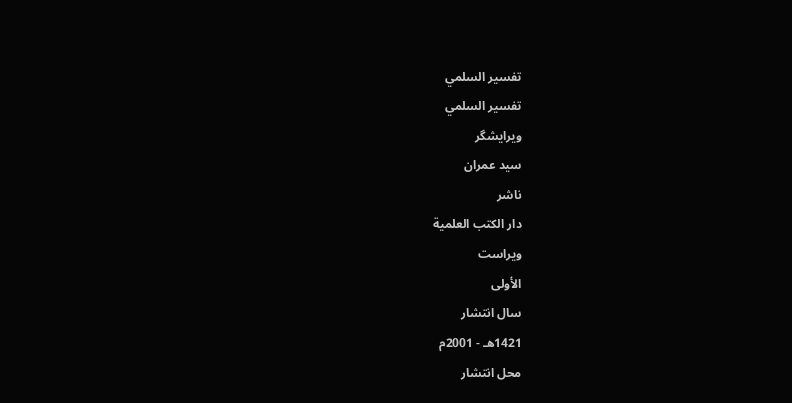تفسير السلمي
تفسير السلمي
ویرایشگر
سيد عمران
ناشر
دار الكتب العلمية
ویراست
الأولى
سال انتشار
1421هـ - 2001م
محل انتشار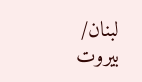لبنان/ بيروت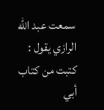سمعت عبد الله الرازي يقول : كتبت من كتاب أبي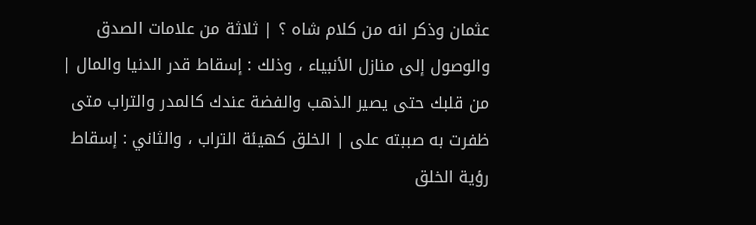عثمان وذكر انه من كلام شاه ؟ | ثلاثة من علامات الصدق والوصول إلى منازل الأنبياء ، وذلك : إسقاط قدر الدنيا والمال | من قلبك حتى يصير الذهب والفضة عندك كالمدر والتراب متى ظفرت به صببته على | الخلق كهيئة التراب ، والثاني : إسقاط رؤية الخلق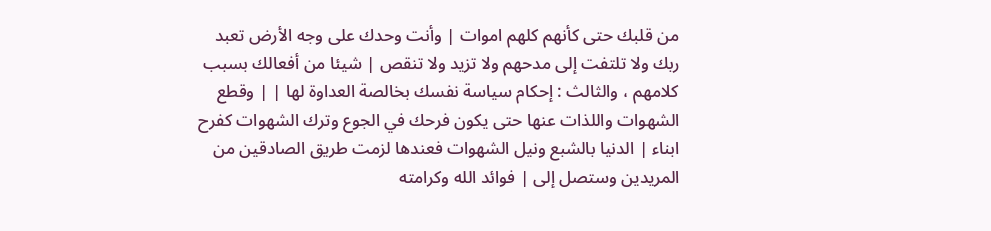من قلبك حتى كأنهم كلهم اموات | وأنت وحدك على وجه الأرض تعبد ربك ولا تلتفت إلى مدحهم ولا تزيد ولا تنقص | شيئا من أفعالك بسبب كلامهم ، والثالث : إحكام سياسة نفسك بخالصة العداوة لها | | وقطع الشهوات واللذات عنها حتى يكون فرحك في الجوع وترك الشهوات كفرح ابناء | الدنيا بالشبع ونيل الشهوات فعندها لزمت طريق الصادقين من المريدين وستصل إلى | فوائد الله وكرامته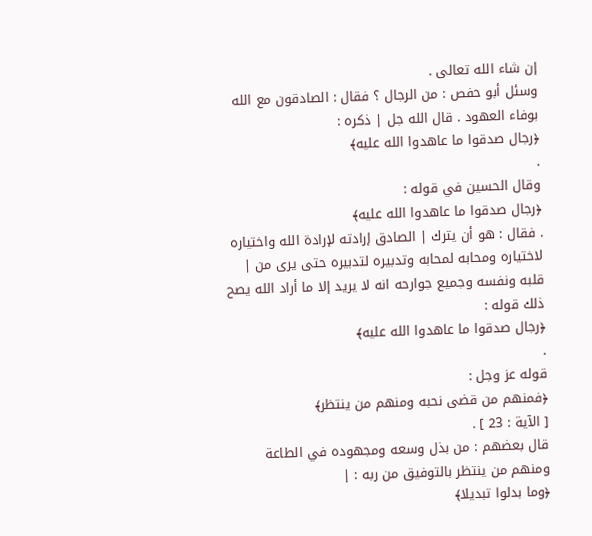إن شاء الله تعالى .
وسئل أبو حفص : من الرجال ؟ فقال : الصادقون مع الله بوفاء العهود . قال الله جل | ذكره :
﴿رجال صدقوا ما عاهدوا الله عليه﴾
.
وقال الحسين في قوله :
﴿رجال صدقوا ما عاهدوا الله عليه﴾
. فقال : هو أن يترك | الصادق إرادته لإرادة الله واختياره لاختياره ومحابه لمحابه وتدبيره لتدبيره حتى يرى من | قلبه ونفسه وجميع جوارحه انه لا يريد إلا ما أراد الله يصح ذلك قوله :
﴿رجال صدقوا ما عاهدوا الله عليه﴾
.
قوله عز وجل :
﴿فمنهم من قضى نحبه ومنهم من ينتظر﴾
[ الآية : 23 ] .
قال بعضهم : من بذل وسعه ومجهوده في الطاعة ومنهم من ينتظر بالتوفيق من ربه : |
﴿وما بدلوا تبديلا﴾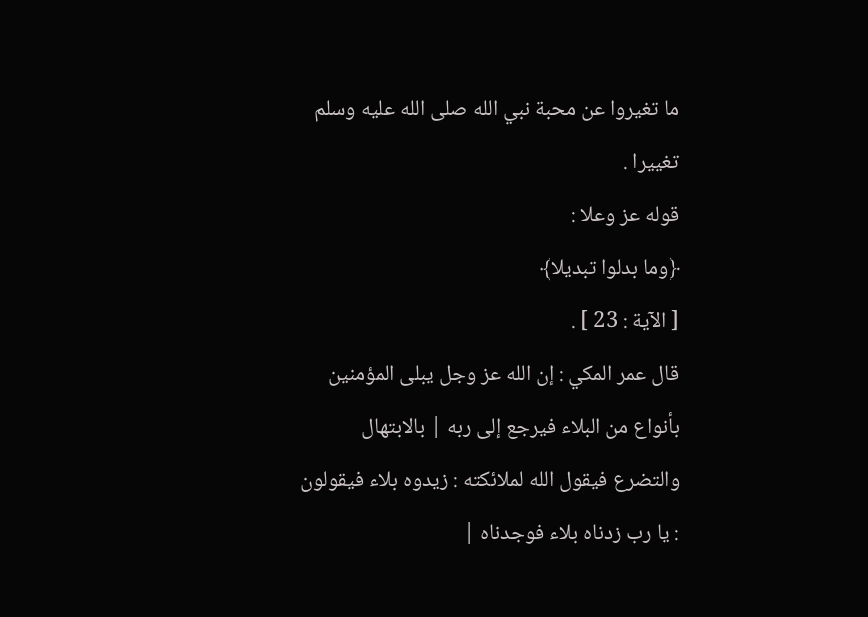ما تغيروا عن محبة نبي الله صلى الله عليه وسلم تغييرا .
قوله عز وعلا :
﴿وما بدلوا تبديلا﴾
[ الآية : 23 ] .
قال عمر المكي : إن الله عز وجل يبلى المؤمنين بأنواع من البلاء فيرجع إلى ربه | بالابتهال والتضرع فيقول الله لملائكته : زيدوه بلاء فيقولون : يا رب زدناه بلاء فوجدناه |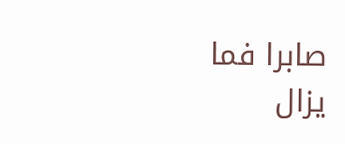صابرا فما يزال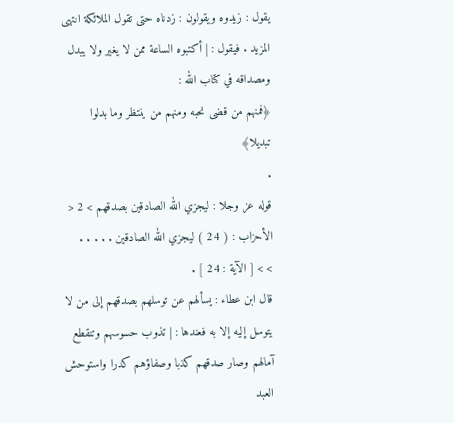يقول : زيدوه ويقولون : زدناه حتى تقول الملائكة انتهى المزيد . فيقول : | أكتبوه الساعة ممن لا يغير ولا يبدل ومصداقه في كتاب الله :
﴿فمنهم من قضى نحبه ومنهم من ينتظر وما بدلوا تبديلا﴾
.
قوله عز وجلا : ليجزي الله الصادقين بصدقهم > 2 <
الأحزاب : ( 24 ) ليجزي الله الصادقين . . . . .
> > [ الآية : 24 ] .
قال ابن عطاء : يسألهم عن توسلهم بصدقهم إلى من لا يتوسل إليه إلا به فعندها : | تذوب حسوسهم وتنقطع آمالهم وصار صدقهم كذبا وصفاؤهم كدرا واستوحش العبد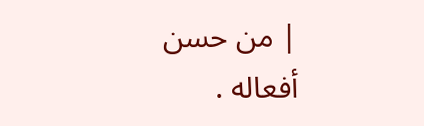| من حسن أفعاله .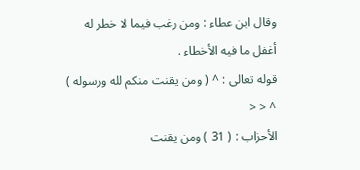وقال ابن عطاء : ومن رغب فيما لا خطر له أغفل ما فيه الأخطاء .
قوله تعالى : ^ ( ومن يقنت منكم لله ورسوله ) ^ < <
الأحزاب : ( 31 ) ومن يقنت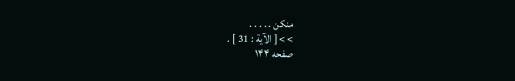منكن . . . . .
> > [ الآية : 31 ] .
صفحه ۱۴۴